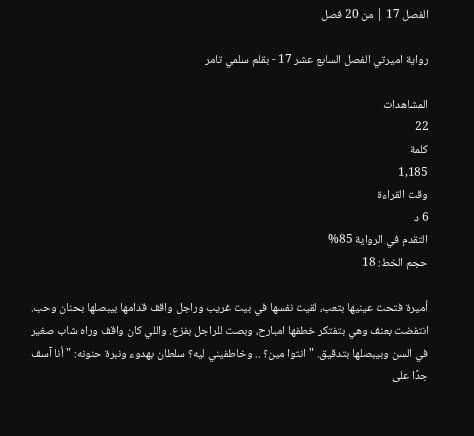الفصل 17 | من 20 فصل

رواية اميرتي الفصل السابع عشر 17 - بقلم سلمي تامر

المشاهدات
22
كلمة
1,185
وقت القراءة
6 د
التقدم في الرواية 85%
حجم الخط: 18

أميرة فتحت عينيها بتعب، لقيت نفسها في بيت غريب وراجل واقف قدامها بيبصلها بحنان وحب. انتفضت بعنف وهي بتفتكر خطفها امبارح، وبصت للراجل بفزع. واللي كان واقف وراه شاب صغير في السن وبيبصلها بتدقيق. "انتوا مين؟ .. وخاطفيني ليه؟ سلطان بهدوء ونبرة حنونه: "أنا آسف جدًا على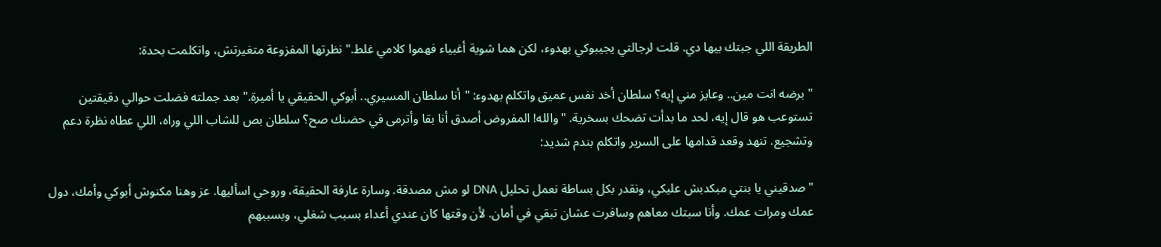الطريقة اللي جبتك بيها دي. قلت لرجالتي يجيبوكي بهدوء، لكن هما شوية أغبياء فهموا كلامي غلط." نظرتها المفزوعة متغيرتش، واتكلمت بحدة:

"برضه انت مين.. وعايز مني إيه؟ سلطان أخد نفس عميق واتكلم بهدوء: "أنا سلطان المسيري.. أبوكي الحقيقي يا أميرة." بعد جملته فضلت حوالي دقيقتين تستوعب هو قال إيه، لحد ما بدأت تضحك بسخرية. "والله! المفروض أصدق أنا بقا وأترمى في حضنك صح؟ سلطان بص للشاب اللي وراه، اللي عطاه نظرة دعم وتشجيع. تنهد وقعد قدامها على السرير واتكلم بندم شديد:

"صدقيني يا بنتي مبكدبش عليكي، ونقدر بكل بساطة نعمل تحليل DNA لو مش مصدقة. وسارة عارفة الحقيقة، وروحي اسأليها. عز وهنا مكنوش أبوكي وأمك، دول عمك ومرات عمك. وأنا سبتك معاهم وسافرت عشان تبقي في أمان. لأن وقتها كان عندي أعداء بسبب شغلي، وبسببهم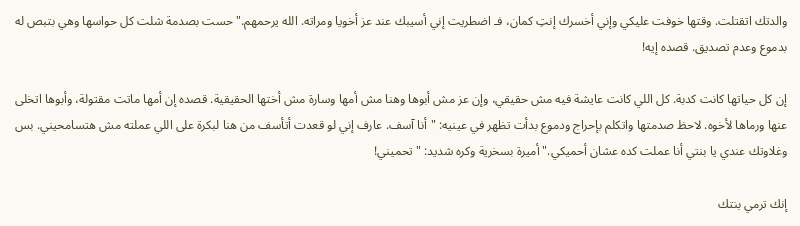والدتك اتقتلت. وقتها خوفت عليكي وإني أخسرك إنتِ كمان، فـ اضطريت إني أسيبك عند عز أخويا ومراته. الله يرحمهم." حست بصدمة شلت كل حواسها وهي بتبص له بدموع وعدم تصديق. قصده إيه!

إن كل حياتها كانت كدبة. كل اللي كانت عايشة فيه مش حقيقي، وإن عز مش أبوها وهنا مش أمها وسارة مش أختها الحقيقية. قصده إن أمها ماتت مقتولة، وأبوها اتخلى عنها ورماها لأخوه. لاحظ صدمتها واتكلم بإحراج ودموع بدأت تظهر في عينيه: "أنا آسف. عارف إني لو قعدت أتأسف من هنا لبكرة على اللي عملته مش هتسامحيني. بس وغلاوتك عندي يا بنتي أنا عملت كده عشان أحميكي." أميرة بسخرية وكره شديد: "تحميني!

إنك ترمي بنتك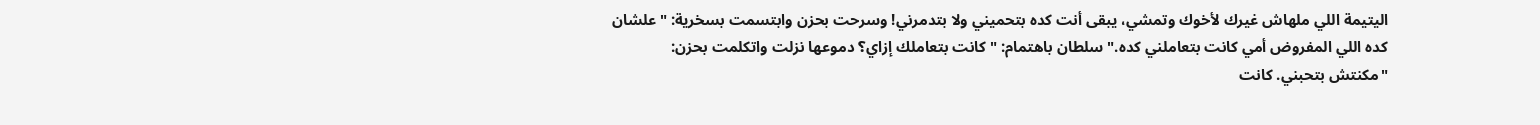اليتيمة اللي ملهاش غيرك لأخوك وتمشي، يبقى أنت كده بتحميني ولا بتدمرني! وسرحت بحزن وابتسمت بسخرية: "علشان كده اللي المفروض أمي كانت بتعاملني كده." سلطان باهتمام: "كانت بتعاملك إزاي؟ دموعها نزلت واتكلمت بحزن: "مكنتش بتحبني. كانت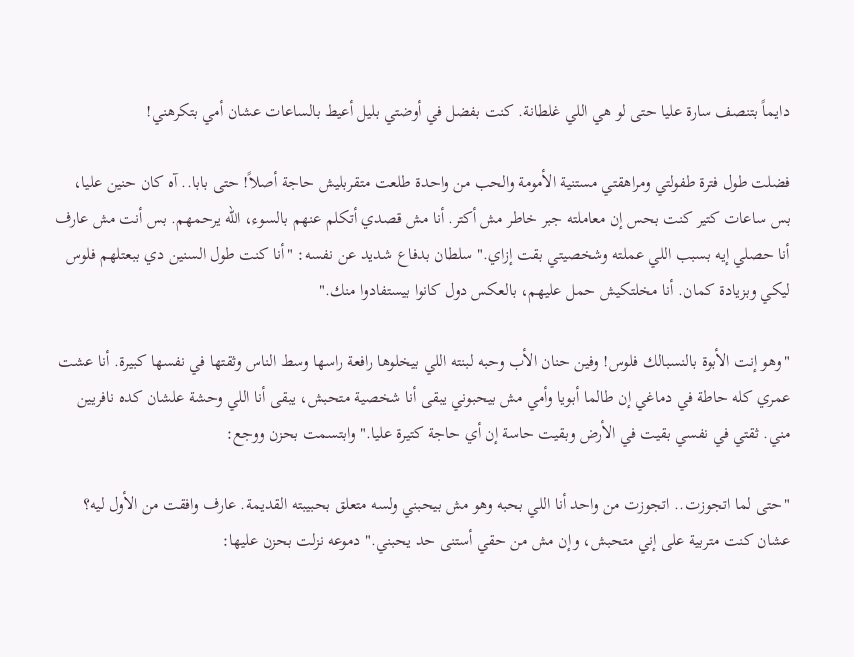دايماً بتنصف سارة عليا حتى لو هي اللي غلطانة. كنت بفضل في أوضتي بليل أعيط بالساعات عشان أمي بتكرهني!

فضلت طول فترة طفولتي ومراهقتي مستنية الأمومة والحب من واحدة طلعت متقربليش حاجة أصلاً! حتى بابا.. آه كان حنين عليا، بس ساعات كتير كنت بحس إن معاملته جبر خاطر مش أكتر. أنا مش قصدي أتكلم عنهم بالسوء، الله يرحمهم. بس أنت مش عارف أنا حصلي إيه بسبب اللي عملته وشخصيتي بقت إزاي." سلطان بدفاع شديد عن نفسه: "أنا كنت طول السنين دي ببعتلهم فلوس ليكي وبزيادة كمان. أنا مخلتكيش حمل عليهم، بالعكس دول كانوا بيستفادوا منك."

"وهو إنت الأبوة بالنسبالك فلوس! وفين حنان الأب وحبه لبنته اللي بيخلوها رافعة راسها وسط الناس وثقتها في نفسها كبيرة. أنا عشت عمري كله حاطة في دماغي إن طالما أبويا وأمي مش بيحبوني يبقى أنا شخصية متحبش، يبقى أنا اللي وحشة علشان كده نافريين مني. ثقتي في نفسي بقيت في الأرض وبقيت حاسة إن أي حاجة كتيرة عليا." وابتسمت بحزن ووجع:

"حتى لما اتجوزت.. اتجوزت من واحد أنا اللي بحبه وهو مش بيحبني ولسه متعلق بحبيبته القديمة. عارف وافقت من الأول ليه؟ عشان كنت متربية على إني متحبش، وإن مش من حقي أستنى حد يحبني." دموعه نزلت بحزن عليها: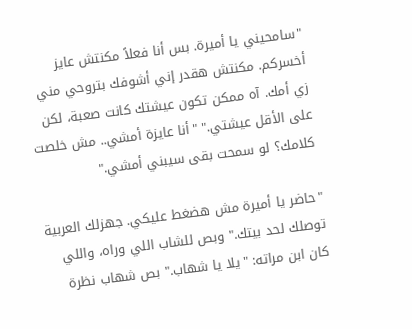"سامحيني يا أميرة. بس أنا فعلاً مكنتش عايز أخسركم. مكنتش هقدر إني أشوفك بتروحي مني زي أمك. آه ممكن تكون عيشتك كانت صعبة، لكن على الأقل عيشتي." "أنا عايزة أمشي.. مش خلصت كلامك؟ لو سمحت بقى سيبني أمشي."

"حاضر يا أميرة مش هضغط عليكي. جهزلك العربية توصلك لحد بيتك." وبص للشاب اللي وراه، واللي كان ابن مراته: "يلا يا شهاب." بص شهاب نظرة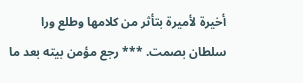أخيرة لأميرة بتأثر من كلامها وطلع ورا سلطان بصمت. *** رجع مؤمن بيته بعد ما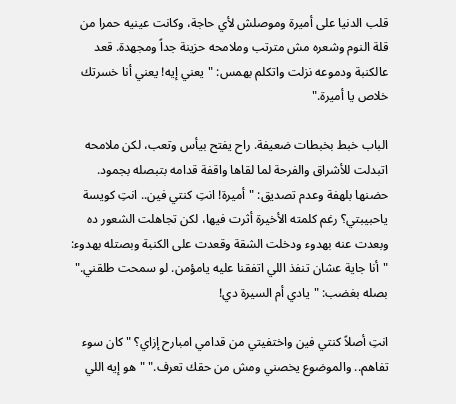قلب الدنيا على أميرة وموصلش لأي حاجة، وكانت عينيه حمرا من قلة النوم وشعره مش مترتب وملامحه حزينة جداً ومجهدة. قعد عالكنبة ودموعه نزلت واتكلم بهمس: "يعني إيه! يعني أنا خسرتك خلاص يا أميرة."

الباب خبط بخبطات ضعيفة. راح يفتح بيأس وتعب، لكن ملامحه اتبدلت للأشراق والفرحة لما لقاها واقفة قدامه بتبصله بجمود. حضنها بلهفة وعدم تصديق: "أميرة! انتِ كنتي فين.. انتِ كويسة ياحبيبتي؟ رغم كلمته الأخيرة أثرت فيها، لكن تجاهلت الشعور ده وبعدت عنه بهدوء ودخلت الشقة وقعدت على الكنبة وبصتله بهدوء: "أنا جاية عشان تنفذ اللي اتفقنا عليه يامؤمن. لو سمحت طلقني." بصله بغضب: "يادي أم السيرة دي!

انتِ أصلاً كنتي فين واختفيتي من قدامي امبارح إزاي؟ "كان سوء تفاهم.. والموضوع يخصني ومش من حقك تعرف." "هو إيه اللي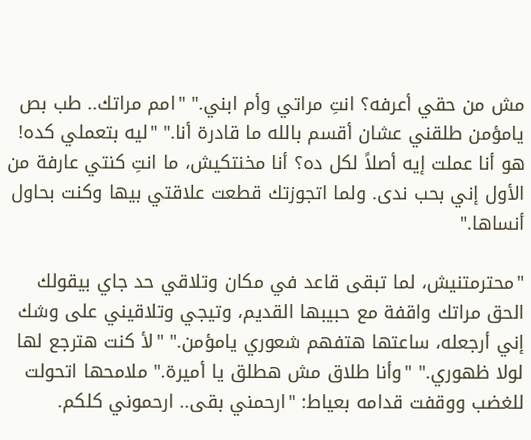مش من حقي أعرفه؟ انتِ مراتي وأم ابني." "امم مراتك.. طب بص يامؤمن طلقني عشان أقسم بالله ما قادرة أنا." "ليه بتعملي كده! هو أنا عملت إيه أصلاً لكل ده؟ أنا مخنتكيش، ما انتِ كنتي عارفة من الأول إني بحب ندى. ولما اتجوزتك قطعت علاقتي بيها وكنت بحاول أنساها."

"محترمتنيش، لما تبقى قاعد في مكان وتلاقي حد جاي بيقولك الحق مراتك واقفة مع حبيبها القديم، وتيجي وتلاقيني على وشك إني أرجعله، ساعتها هتفهم شعوري يامؤمن." "لأ كنت هترجع لها لولا ظهوري." "وأنا طلاق مش هطلق يا أميرة." ملامحها اتحولت للغضب ووقفت قدامه بعياط: "ارحمني بقى.. ارحموني كلكم.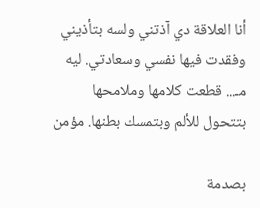أنا العلاقة دي آذتني ولسه بتأذيني وفقدت فيها نفسي وسعادتي. ليه مـ... قطعت كلامها وملامحها بتتحول للألم وبتمسك بطنها. مؤمن

بصدمة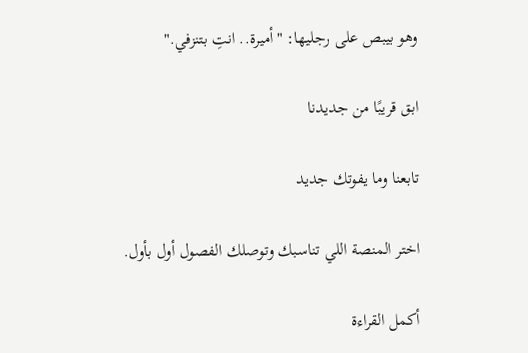وهو بيبص على رجليها: "أميرة.. انتِ بتنزفي."

ابق قريبًا من جديدنا

تابعنا وما يفوتك جديد

اختر المنصة اللي تناسبك وتوصلك الفصول أول بأول.

أكمل القراءة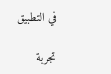في التطبيق

تجربة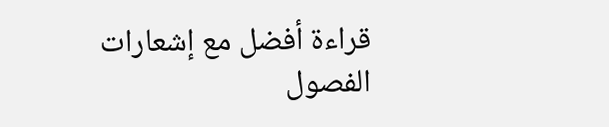قراءة أفضل مع إشعارات الفصول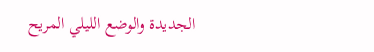الجديدة والوضع الليلي المريح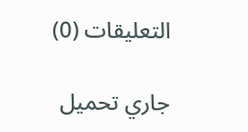التعليقات (0)

جاري تحميل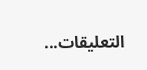التعليقات...